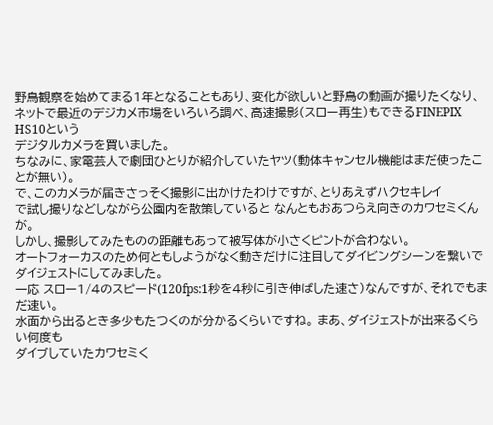野鳥観察を始めてまる1年となることもあり、変化が欲しいと野鳥の動画が撮りたくなり、
ネットで最近のデジカメ市場をいろいろ調べ、高速撮影(スロー再生)もできるFINEPIX HS10という
デジタルカメラを買いました。
ちなみに、家電芸人で劇団ひとりが紹介していたヤツ(動体キャンセル機能はまだ使ったことが無い)。
で、このカメラが届きさっそく撮影に出かけたわけですが、とりあえずハクセキレイ
で試し撮りなどしながら公園内を散策していると なんともおあつらえ向きのカワセミくんが。
しかし、撮影してみたものの距離もあって被写体が小さくピントが合わない。
オートフォーカスのため何ともしようがなく動きだけに注目してダイビングシーンを繋いで
ダイジェストにしてみました。
一応 スロー1/4のスピード(120fps:1秒を4秒に引き伸ばした速さ)なんですが、それでもまだ速い。
水面から出るとき多少もたつくのが分かるくらいですね。 まあ、ダイジェストが出来るくらい何度も
ダイブしていたカワセミく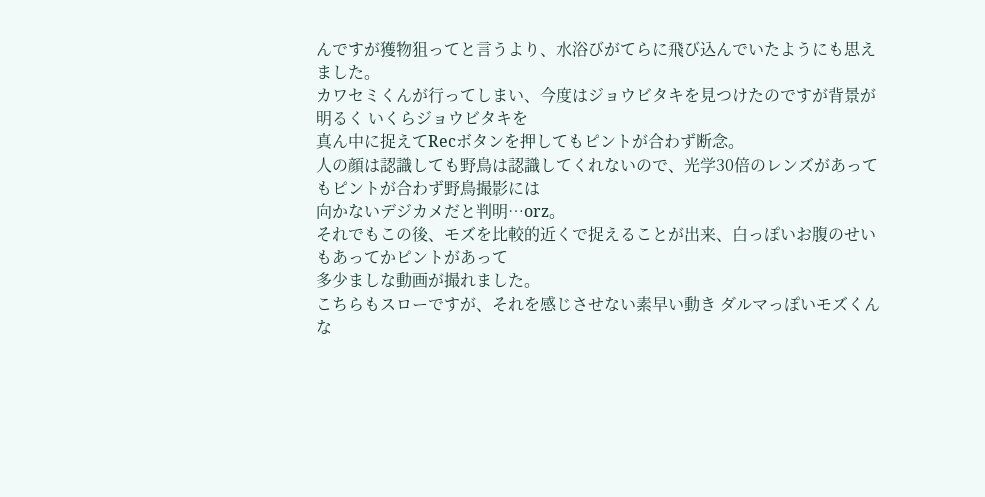んですが獲物狙ってと言うより、水浴びがてらに飛び込んでいたようにも思えました。
カワセミくんが行ってしまい、今度はジョウビタキを見つけたのですが背景が明るく いくらジョウビタキを
真ん中に捉えてRecボタンを押してもピントが合わず断念。
人の顔は認識しても野鳥は認識してくれないので、光学30倍のレンズがあってもピントが合わず野鳥撮影には
向かないデジカメだと判明…orz。
それでもこの後、モズを比較的近くで捉えることが出来、白っぽいお腹のせいもあってかピントがあって
多少ましな動画が撮れました。
こちらもスローですが、それを感じさせない素早い動き ダルマっぽいモズくんな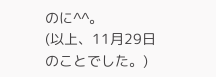のに^^。
(以上、11月29日のことでした。)